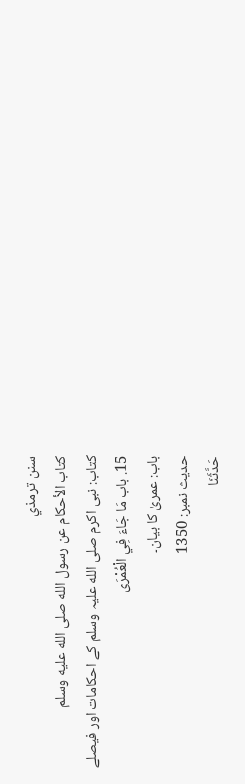سنن ترمذي
كتاب الأحكام عن رسول الله صلى الله عليه وسلم
کتاب: نبی اکرم صلی الله علیہ وسلم کے احکامات اور فیصلے
15. باب مَا جَاءَ فِي الْعُمْرَى
باب: عمریٰ کا بیان۔
حدیث نمبر: 1350
حَدَّثَنَا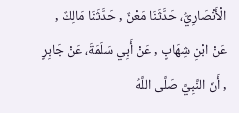الْأَنْصَارِيُّ، حَدَّثَنَا مَعْنٌ , حَدَّثَنَا مَالِكٌ , عَنْ ابْنِ شِهَابٍ , عَنْ أَبِي سَلَمَةَ، عَنْ جَابِرٍ , أَنّ النَّبِيَّ صَلَّى اللَّهُ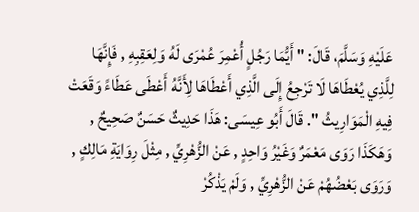عَلَيْهِ وَسَلَّمَ، قَالَ: " أَيُّمَا رَجُلٍ أُعْمِرَ عُمْرَى لَهُ وَلِعَقِبِهِ , فَإِنَّهَا لِلَّذِي يُعْطَاهَا لَا تَرْجِعُ إِلَى الَّذِي أَعْطَاهَا لِأَنَّهُ أَعْطَى عَطَاءً وَقَعَتْ فِيهِ الْمَوَارِيثُ ". قَالَ أَبُو عِيسَى: هَذَا حَدِيثٌ حَسَنٌ صَحِيحٌ , وَهَكَذَا رَوَى مَعْمَرٌ وَغَيْرُ وَاحِدٍ , عَنْ الزُّهْرِيِّ , مِثْلَ رِوَايَةِ مَالِكٍ , وَرَوَى بَعْضُهُمْ عَنْ الزُّهْرِيِّ , وَلَمْ يَذْكُرْ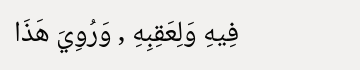فِيهِ وَلِعَقِبِهِ , وَرُوِيَ هَذَا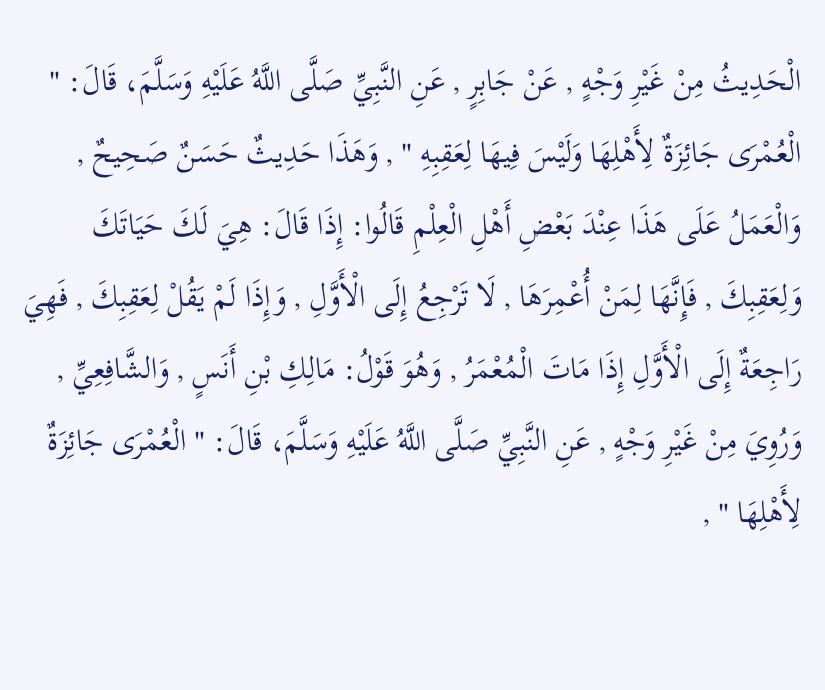الْحَدِيثُ مِنْ غَيْرِ وَجْهٍ , عَنْ جَابِرٍ , عَنِ النَّبِيِّ صَلَّى اللَّهُ عَلَيْهِ وَسَلَّمَ، قَالَ: " الْعُمْرَى جَائِزَةٌ لِأَهْلِهَا وَلَيْسَ فِيهَا لِعَقِبِهِ " , وَهَذَا حَدِيثٌ حَسَنٌ صَحِيحٌ , وَالْعَمَلُ عَلَى هَذَا عِنْدَ بَعْضِ أَهْلِ الْعِلْمِ قَالُوا: إِذَا قَالَ: هِيَ لَكَ حَيَاتَكَ وَلِعَقِبِكَ , فَإِنَّهَا لِمَنْ أُعْمِرَهَا , لَا تَرْجِعُ إِلَى الْأَوَّلِ , وَإِذَا لَمْ يَقُلْ لِعَقِبِكَ , فَهِيَ رَاجِعَةٌ إِلَى الْأَوَّلِ إِذَا مَاتَ الْمُعْمَرُ , وَهُوَ قَوْلُ: مَالِكِ بْنِ أَنَسٍ , وَالشَّافِعِيِّ , وَرُوِيَ مِنْ غَيْرِ وَجْهٍ , عَنِ النَّبِيِّ صَلَّى اللَّهُ عَلَيْهِ وَسَلَّمَ، قَالَ: " الْعُمْرَى جَائِزَةٌ لِأَهْلِهَا " ,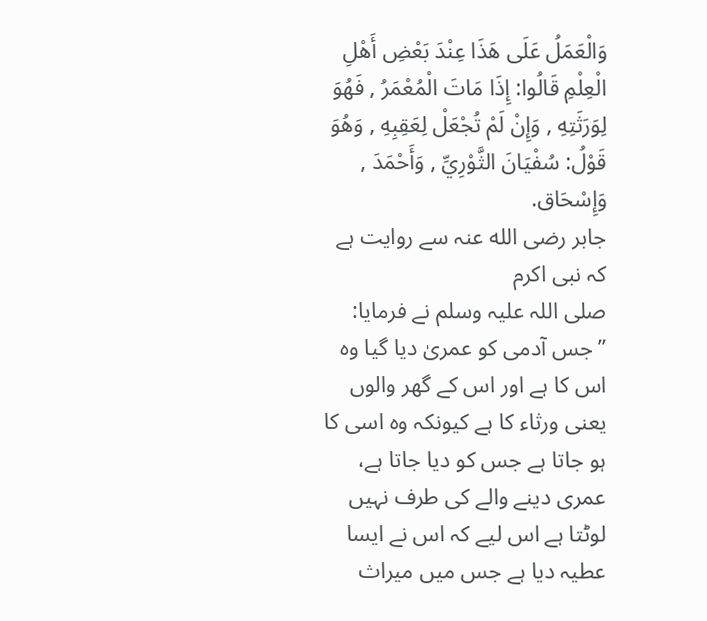وَالْعَمَلُ عَلَى هَذَا عِنْدَ بَعْضِ أَهْلِ الْعِلْمِ قَالُوا: إِذَا مَاتَ الْمُعْمَرُ , فَهُوَ لِوَرَثَتِهِ , وَإِنْ لَمْ تُجْعَلْ لِعَقِبِهِ , وَهُوَ قَوْلُ: سُفْيَانَ الثَّوْرِيِّ , وَأَحْمَدَ , وَإِسْحَاق.
جابر رضی الله عنہ سے روایت ہے کہ نبی اکرم
صلی اللہ علیہ وسلم نے فرمایا:
”جس آدمی کو عمریٰ دیا گیا وہ اس کا ہے اور اس کے گھر والوں یعنی ورثاء کا ہے کیونکہ وہ اسی کا ہو جاتا ہے جس کو دیا جاتا ہے، عمری دینے والے کی طرف نہیں لوٹتا ہے اس لیے کہ اس نے ایسا عطیہ دیا ہے جس میں میراث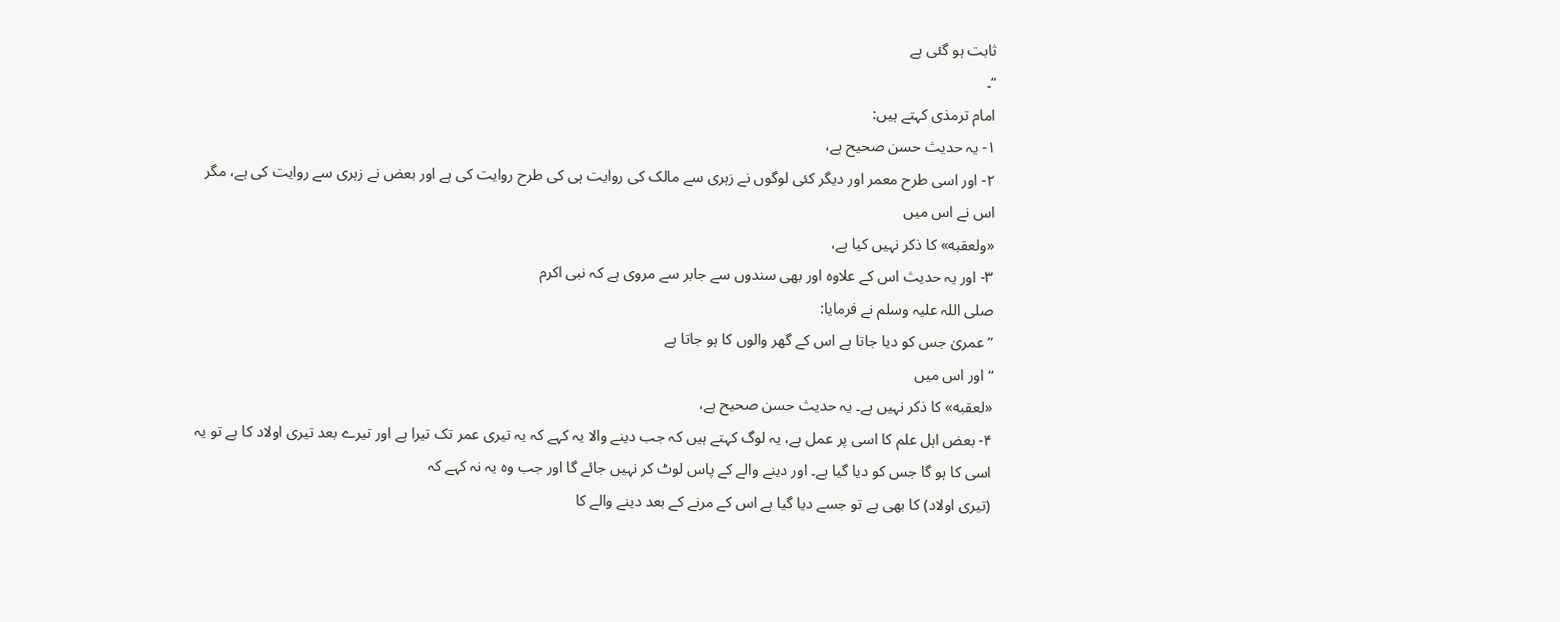ثابت ہو گئی ہے
“۔
امام ترمذی کہتے ہیں:
۱- یہ حدیث حسن صحیح ہے،
۲- اور اسی طرح معمر اور دیگر کئی لوگوں نے زہری سے مالک کی روایت ہی کی طرح روایت کی ہے اور بعض نے زہری سے روایت کی ہے، مگر اس نے اس میں
«ولعقبه» کا ذکر نہیں کیا ہے،
۳- اور یہ حدیث اس کے علاوہ اور بھی سندوں سے جابر سے مروی ہے کہ نبی اکرم
صلی اللہ علیہ وسلم نے فرمایا:
”عمریٰ جس کو دیا جاتا ہے اس کے گھر والوں کا ہو جاتا ہے
“ اور اس میں
«لعقبه» کا ذکر نہیں ہے۔ یہ حدیث حسن صحیح ہے،
۴- بعض اہل علم کا اسی پر عمل ہے، یہ لوگ کہتے ہیں کہ جب دینے والا یہ کہے کہ یہ تیری عمر تک تیرا ہے اور تیرے بعد تیری اولاد کا ہے تو یہ اسی کا ہو گا جس کو دیا گیا ہے۔ اور دینے والے کے پاس لوٹ کر نہیں جائے گا اور جب وہ یہ نہ کہے کہ
(تیری اولاد) کا بھی ہے تو جسے دیا گیا ہے اس کے مرنے کے بعد دینے والے کا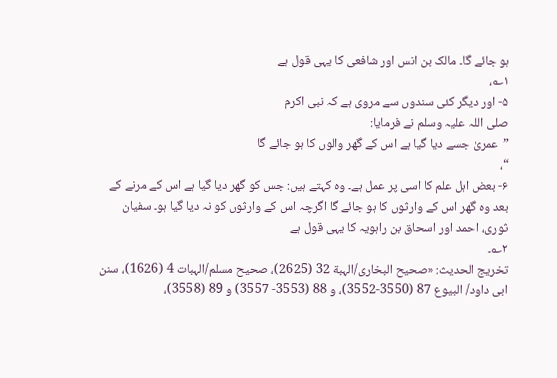ہو جائے گا۔ مالک بن انس اور شافعی کا یہی قول ہے
۱؎،
۵- اور دیگر کئی سندوں سے مروی ہے کہ نبی اکرم
صلی اللہ علیہ وسلم نے فرمایا:
”عمریٰ جسے دیا گیا ہے اس کے گھر والوں کا ہو جائے گا
“،
۶- بعض اہل علم کا اسی پر عمل ہے۔ وہ کہتے ہیں: جس کو گھر دیا گیا ہے اس کے مرنے کے بعد وہ گھر اس کے وارثوں کا ہو جائے گا اگرچہ اس کے وارثوں کو نہ دیا گیا ہو۔ سفیان ثوری، احمد اور اسحاق بن راہویہ کا یہی قول ہے
۲؎۔
تخریج الحدیث: «صحیح البخاری/الہبة 32 (2625)، صحیح مسلم/الہبات 4 (1626)، سنن ابی داود/ البیوع 87 (3550-3552)، و 88 (3553- 3557) و 89 (3558)،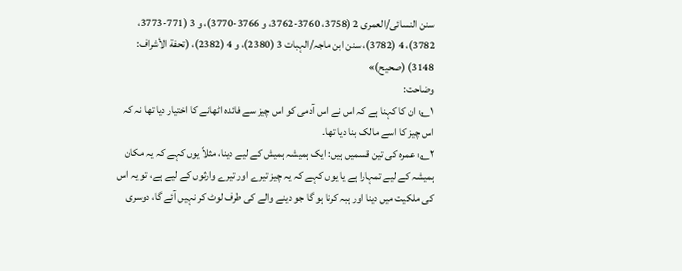سنن النسائی/العمری 2 (3758، 3760-3762، و 3766-3770)، و 3 (771-3773، 3782)، 4 (3782)، سنن ابن ماجہ/الہبات 3 (2380)، و 4 (2382)، (تحفة الأشراف: 3148) (صحیح)»
وضاحت:
۱؎: ان کا کہنا ہے کہ اس نے اس آدمی کو اس چیز سے فائدہ اٹھانے کا اختیار دیا تھا نہ کہ اس چیز کا اسے مالک بنا دیا تھا۔
۲؎: عمرہ کی تین قسمیں ہیں: ایک ہمیشہ ہمیش کے لیے دینا، مثلاً یوں کہے کہ یہ مکان ہمیشہ کے لیے تمہارا ہے یا یوں کہے کہ یہ چیز تیرے اور تیرے وارثوں کے لیے ہے، تو یہ اس کی ملکیت میں دینا اور ہبہ کرنا ہو گا جو دینے والے کی طرف لوٹ کر نہیں آئے گا، دوسری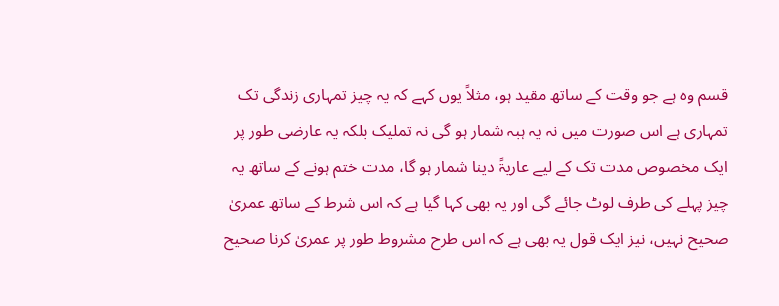قسم وہ ہے جو وقت کے ساتھ مقید ہو، مثلاً یوں کہے کہ یہ چیز تمہاری زندگی تک تمہاری ہے اس صورت میں نہ یہ ہبہ شمار ہو گی نہ تملیک بلکہ یہ عارضی طور پر ایک مخصوص مدت تک کے لیے عاریۃً دینا شمار ہو گا، مدت ختم ہونے کے ساتھ یہ چیز پہلے کی طرف لوٹ جائے گی اور یہ بھی کہا گیا ہے کہ اس شرط کے ساتھ عمریٰ صحیح نہیں، نیز ایک قول یہ بھی ہے کہ اس طرح مشروط طور پر عمریٰ کرنا صحیح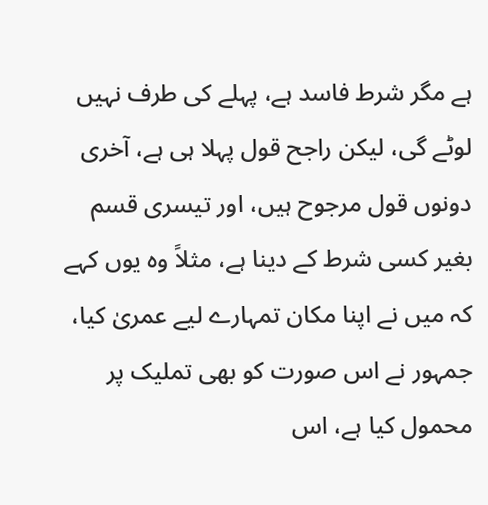ہے مگر شرط فاسد ہے، پہلے کی طرف نہیں لوٹے گی، لیکن راجح قول پہلا ہی ہے، آخری دونوں قول مرجوح ہیں، اور تیسری قسم بغیر کسی شرط کے دینا ہے، مثلاً وہ یوں کہے کہ میں نے اپنا مکان تمہارے لیے عمریٰ کیا، جمہور نے اس صورت کو بھی تملیک پر محمول کیا ہے، اس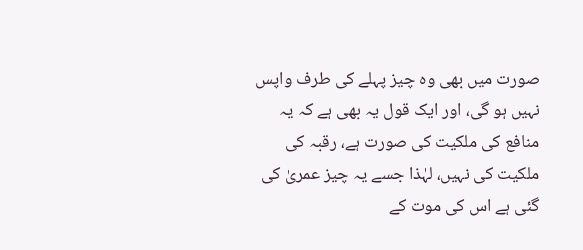صورت میں بھی وہ چیز پہلے کی طرف واپس نہیں ہو گی، اور ایک قول یہ بھی ہے کہ یہ منافع کی ملکیت کی صورت ہے، رقبہ کی ملکیت کی نہیں، لہٰذا جسے یہ چیز عمریٰ کی گئی ہے اس کی موت کے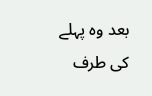بعد وہ پہلے کی طرف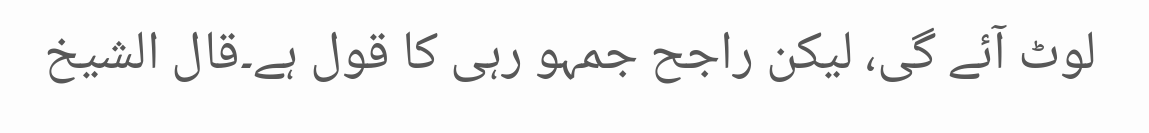لوٹ آئے گی، لیکن راجح جمہو رہی کا قول ہے۔قال الشيخ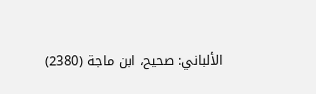الألباني: صحيح، ابن ماجة (2380)